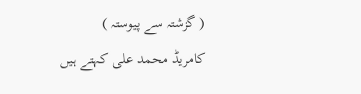( گزشتہ سے پیوستہ )
کامریڈ محمد علی کہتے ہیں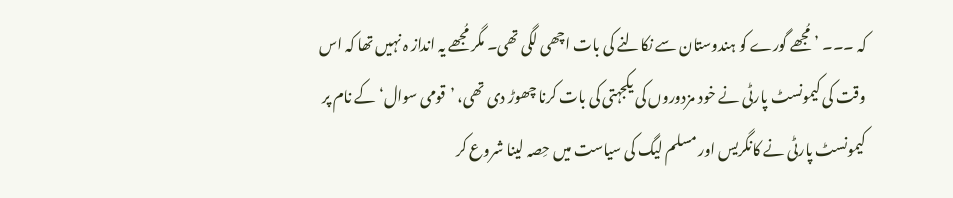کہ ۔۔۔ ’مُجھے گورے کو ہندوستان سے نکالنے کی بات اچھی لگی تھی۔ مگر مُجھے یہ انداز ہ نہیں تھا کہ اس وقت کی کیمونسٹ پارٹی نے خود مزدوروں کی یکجہتی کی بات کرنا چھوڑ دی تھی، ’قومی سوال‘ کے نام پر کیمونسٹ پارٹی نے کانگریس اور مسلم لیگ کی سیاست میں حِصہ لینا شروع کر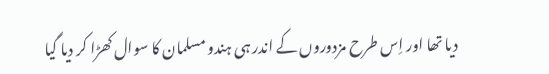دیا تھا اور اِس طرح مزدوروں کے اندر ہی ہندو مسلمان کا سوال کھڑا کر دیا گیا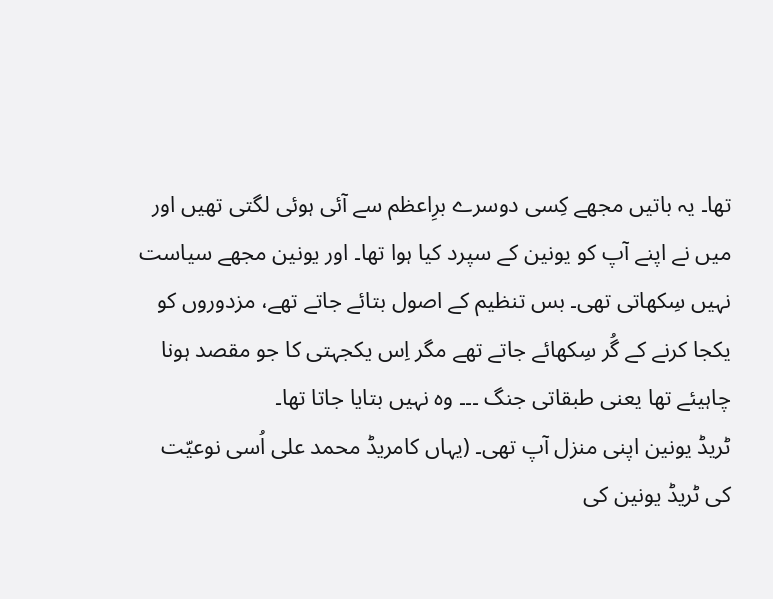تھا۔ یہ باتیں مجھے کِسی دوسرے برِاعظم سے آئی ہوئی لگتی تھیں اور میں نے اپنے آپ کو یونین کے سپرد کیا ہوا تھا۔ اور یونین مجھے سیاست نہیں سِکھاتی تھی۔ بس تنظیم کے اصول بتائے جاتے تھے، مزدوروں کو یکجا کرنے کے گُر سِکھائے جاتے تھے مگر اِس یکجہتی کا جو مقصد ہونا چاہیئے تھا یعنی طبقاتی جنگ ۔۔۔ وہ نہیں بتایا جاتا تھا۔
ٹریڈ یونین اپنی منزل آپ تھی۔ (یہاں کامریڈ محمد علی اُسی نوعیّت کی ٹریڈ یونین کی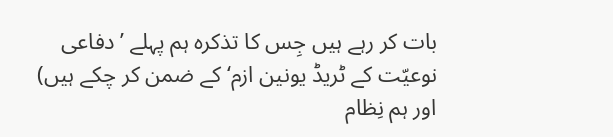بات کر رہے ہیں جِس کا تذکرہ ہم پہلے ’دفاعی نوعیّت کے ٹریڈ یونین ازم‘ کے ضمن کر چکے ہیں) اور ہم نِظام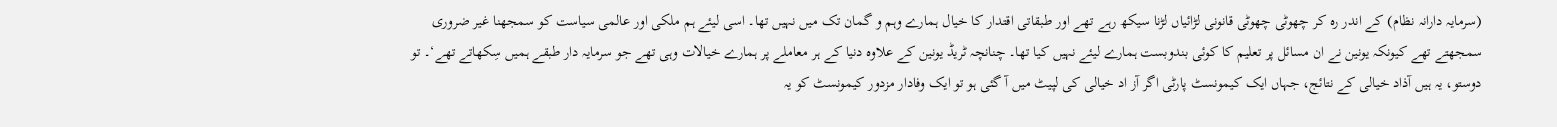(سرمایہ دارانہ نظام) کے اندر رہ کر چھوٹی چھوٹی قانونی لڑائیاں لڑنا سیکھ رہے تھے اور طبقاتی اقتدار کا خیال ہمارے وہم و گمان تک میں نہیں تھا۔ اسی لیئے ہم ملکی اور عالمی سیاست کو سمجھنا غیر ضروری سمجھتے تھے کیونکہ یونین نے ان مسائل پر تعلیم کا کوئی بندوبست ہمارے لیئے نہیں کیا تھا۔ چنانچہ ٹریڈ یونین کے علاوہ دنیا کے ہر معاملے پر ہمارے خیالات وہی تھے جو سرمایہ دار طبقے ہمیں سِکھاتے تھے‘۔ تو دوستو، یہ ہیں آذاد خیالی کے نتائج، جہاں ایک کیمونسٹ پارٹی اگر آز اد خیالی کی لپیٹ میں آ گئی ہو تو ایک وفادار مزدور کیمونسٹ کو یہ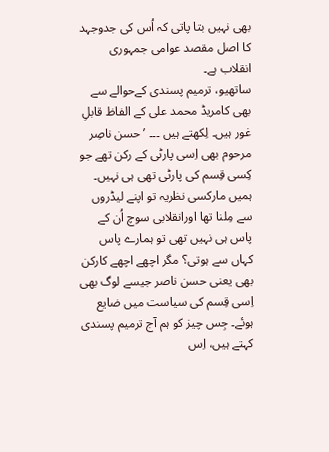بھی نہیں بتا پاتی کہ اُس کی جدوجہد کا اصل مقصد عوامی جمہوری انقلاب ہے۔
ساتھیو، ترمیم پسندی کےحوالے سے بھی کامریڈ محمد علی کے الفاظ قابلِ غور ہیں۔ لِکھتے ہیں ۔۔۔ ’حسن ناصِر مرحوم بھی اِسی پارٹی کے رکن تھے جو کِسی قِسم کی پارٹی تھی ہی نہیں۔ ہمیں مارکسی نظریہ تو اپنے لیڈروں سے مِلنا تھا اورانقلابی سوچ اُن کے پاس ہی نہیں تھی تو ہمارے پاس کہاں سے ہوتی؟ مگر اچھے اچھے کارکن بھی یعنی حسن ناصر جیسے لوگ بھی اِسی قِسم کی سیاست میں ضایع ہوئے۔ جِس چیز کو ہم آج ترمیم پسندی کہتے ہیں، اِس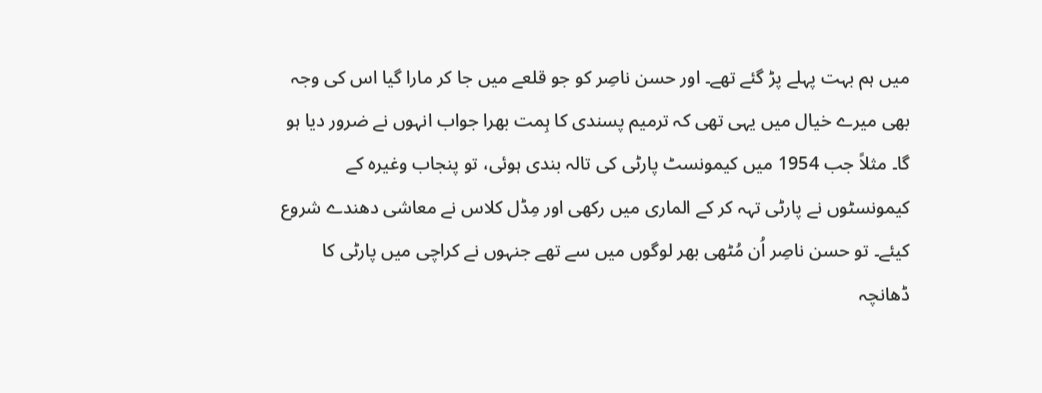میں ہم بہت پہلے پڑ گئے تھے۔ اور حسن ناصِر کو جو قلعے میں جا کر مارا گیا اس کی وجہ بھی میرے خیال میں یہی تھی کہ ترمیم پسندی کا ہِمت بھرا جواب انہوں نے ضرور دیا ہو گا۔ مثلاً جب 1954 میں کیمونسٹ پارٹی کی تالہ بندی ہوئی، تو پنجاب وغیرہ کے کیمونسٹوں نے پارٹی تہہ کر کے الماری میں رکھی اور مِڈل کلاس نے معاشی دھندے شروع کیئے۔ تو حسن ناصِر اُن مُٹھی بھر لوگوں میں سے تھے جنہوں نے کراچی میں پارٹی کا ڈھانچہ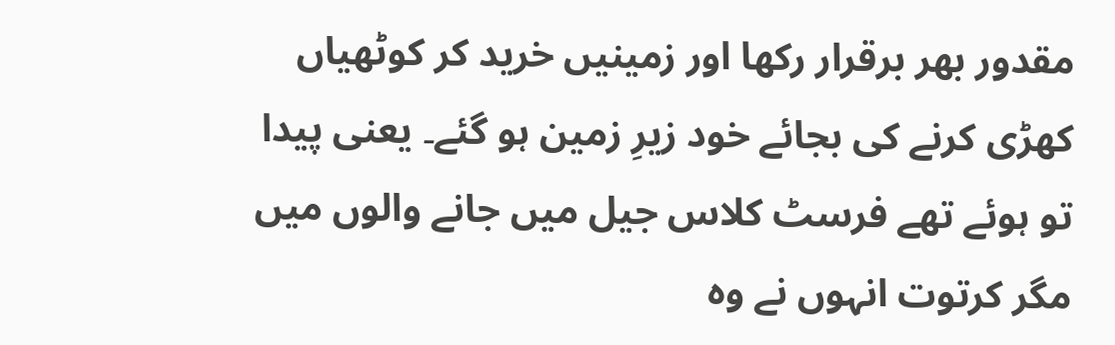مقدور بھر برقرار رکھا اور زمینیں خرید کر کوٹھیاں کھڑی کرنے کی بجائے خود زیرِ زمین ہو گئے۔ یعنی پیدا تو ہوئے تھے فرسٹ کلاس جیل میں جانے والوں میں مگر کرتوت انہوں نے وہ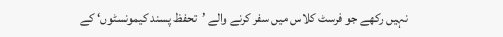نہیں رکھے جو فرسٹ کلاس میں سفر کرنے والے ’تحفظ پسند کیمونسٹوں‘ کے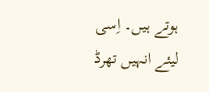ہوتے ہیں۔ اِسی لیئے انہیں تھرڈ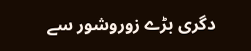دگری بڑے زوروشور سے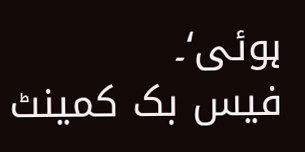ہوئی‘۔
فیس بک کمینٹ